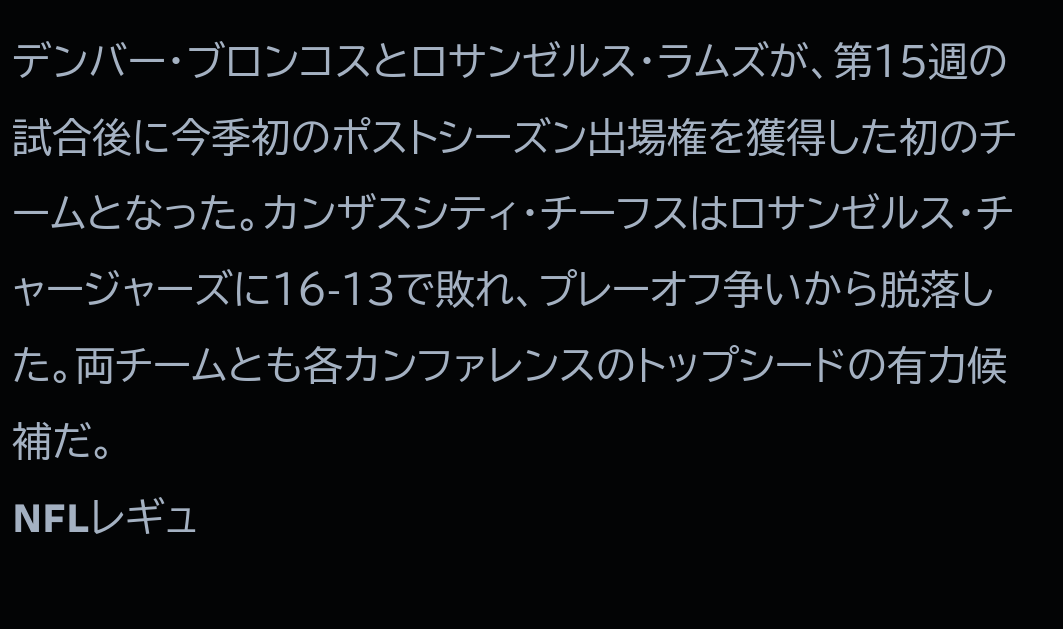デンバー・ブロンコスとロサンゼルス・ラムズが、第15週の試合後に今季初のポストシーズン出場権を獲得した初のチームとなった。カンザスシティ・チーフスはロサンゼルス・チャージャーズに16-13で敗れ、プレーオフ争いから脱落した。両チームとも各カンファレンスのトップシードの有力候補だ。
NFLレギュ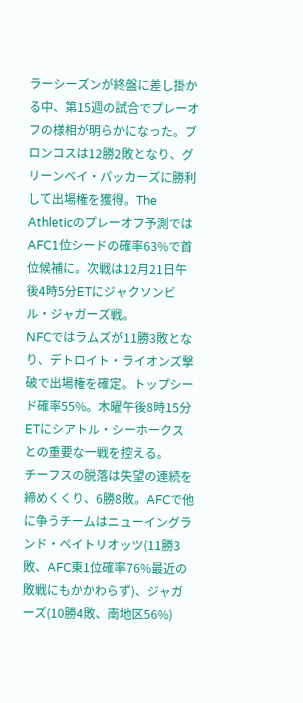ラーシーズンが終盤に差し掛かる中、第15週の試合でプレーオフの様相が明らかになった。ブロンコスは12勝2敗となり、グリーンベイ・パッカーズに勝利して出場権を獲得。The Athleticのプレーオフ予測ではAFC1位シードの確率63%で首位候補に。次戦は12月21日午後4時5分ETにジャクソンビル・ジャガーズ戦。
NFCではラムズが11勝3敗となり、デトロイト・ライオンズ撃破で出場権を確定。トップシード確率55%。木曜午後8時15分ETにシアトル・シーホークスとの重要な一戦を控える。
チーフスの脱落は失望の連続を締めくくり、6勝8敗。AFCで他に争うチームはニューイングランド・ペイトリオッツ(11勝3敗、AFC東1位確率76%最近の敗戦にもかかわらず)、ジャガーズ(10勝4敗、南地区56%)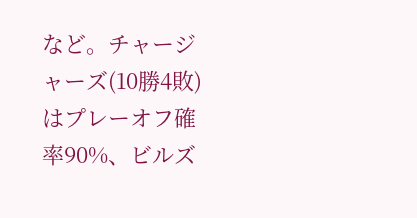など。チャージャーズ(10勝4敗)はプレーオフ確率90%、ビルズ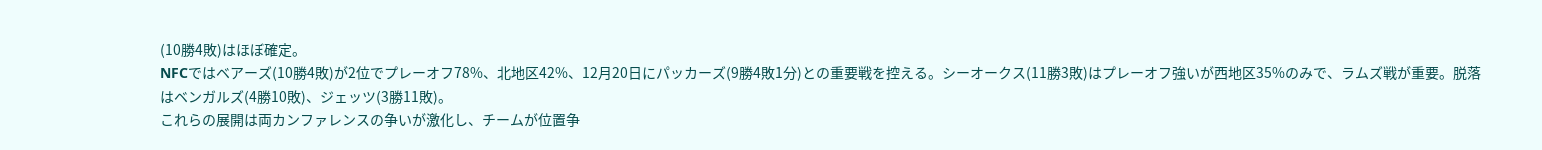(10勝4敗)はほぼ確定。
NFCではベアーズ(10勝4敗)が2位でプレーオフ78%、北地区42%、12月20日にパッカーズ(9勝4敗1分)との重要戦を控える。シーオークス(11勝3敗)はプレーオフ強いが西地区35%のみで、ラムズ戦が重要。脱落はベンガルズ(4勝10敗)、ジェッツ(3勝11敗)。
これらの展開は両カンファレンスの争いが激化し、チームが位置争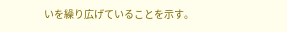いを繰り広げていることを示す。